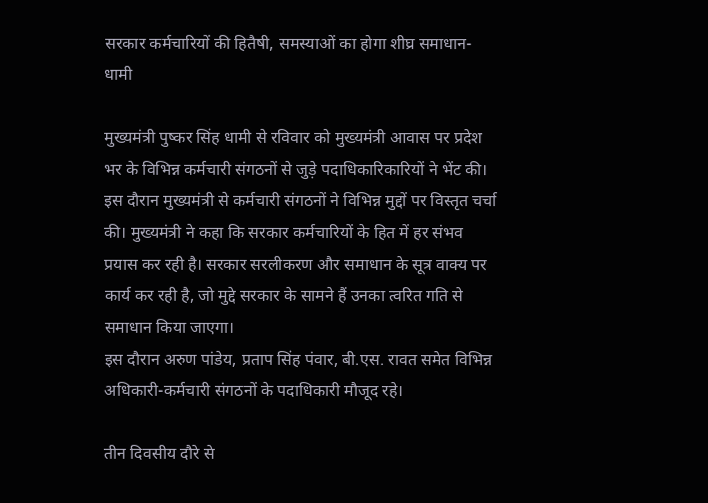सरकार कर्मचारियों की हितैषी, समस्याओं का होगा शीघ्र समाधान-धामी

मुख्यमंत्री पुष्कर सिंह धामी से रविवार को मुख्यमंत्री आवास पर प्रदेश भर के विभिन्न कर्मचारी संगठनों से जुड़े पदाधिकारिकारियों ने भेंट की। इस दौरान मुख्यमंत्री से कर्मचारी संगठनों ने विभिन्न मुद्दों पर विस्तृत चर्चा की। मुख्यमंत्री ने कहा कि सरकार कर्मचारियों के हित में हर संभव प्रयास कर रही है। सरकार सरलीकरण और समाधान के सूत्र वाक्य पर कार्य कर रही है, जो मुद्दे सरकार के सामने हैं उनका त्वरित गति से समाधान किया जाएगा।
इस दौरान अरुण पांडेय, प्रताप सिंह पंवार, बी.एस. रावत समेत विभिन्न अधिकारी-कर्मचारी संगठनों के पदाधिकारी मौजूद रहे।

तीन दिवसीय दौरे से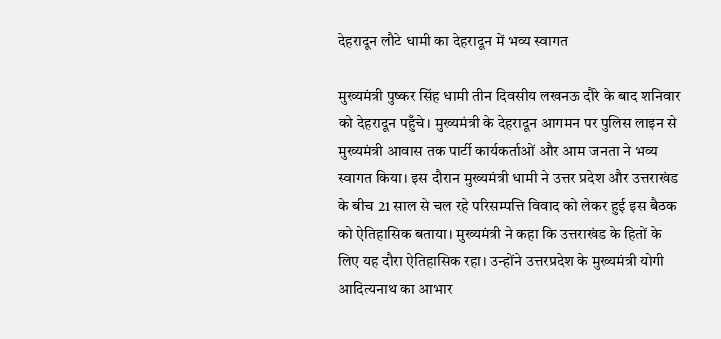देहरादून लौटे धामी का देहरादून में भव्य स्वागत

मुख्यमंत्री पुष्कर सिंह धामी तीन दिवसीय लखनऊ दौरे के बाद शनिवार को देहरादून पहुँचे। मुख्यमंत्री के देहरादून आगमन पर पुलिस लाइन से मुख्यमंत्री आवास तक पार्टी कार्यकर्ताओं और आम जनता ने भव्य स्वागत किया। इस दौरान मुख्यमंत्री धामी ने उत्तर प्रदेश और उत्तराखंड के बीच 21 साल से चल रहे परिसम्पत्ति विवाद को लेकर हुई इस बैठक को ऐतिहासिक बताया। मुख्यमंत्री ने कहा कि उत्तराखंड के हितों के लिए यह दौरा ऐतिहासिक रहा। उन्होंने उत्तरप्रदेश के मुख्यमंत्री योगी आदित्यनाथ का आभार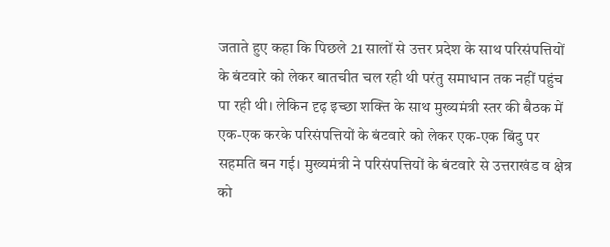जताते हुए कहा कि पिछले 21 सालों से उत्तर प्रदेश के साथ परिसंपत्तियों के बंटवारे को लेकर बातचीत चल रही थी परंतु समाधान तक नहीं पहुंच पा रही थी। लेकिन दृढ़ इच्छा शक्ति के साथ मुख्यमंत्री स्तर की बैठक में एक-एक करके परिसंपत्तियों के बंटवारे को लेकर एक-एक बिंदु पर सहमति बन गई। मुख्यमंत्री ने परिसंपत्तियों के बंटवारे से उत्तराखंड व क्षेत्र को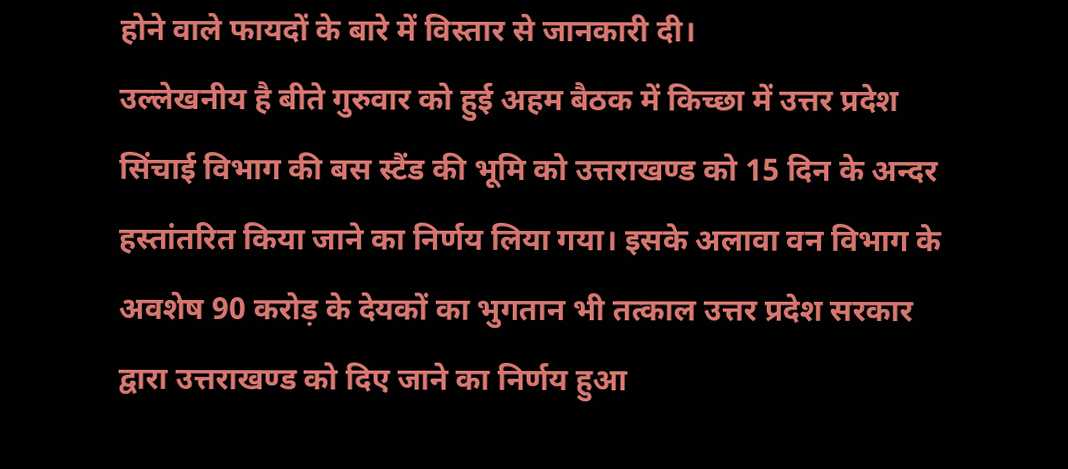होने वाले फायदों के बारे में विस्तार से जानकारी दी।
उल्लेखनीय है बीते गुरुवार को हुई अहम बैठक में किच्छा में उत्तर प्रदेश सिंचाई विभाग की बस स्टैंड की भूमि को उत्तराखण्ड को 15 दिन के अन्दर हस्तांतरित किया जाने का निर्णय लिया गया। इसके अलावा वन विभाग के अवशेष 90 करोड़ के देयकों का भुगतान भी तत्काल उत्तर प्रदेश सरकार द्वारा उत्तराखण्ड को दिए जाने का निर्णय हुआ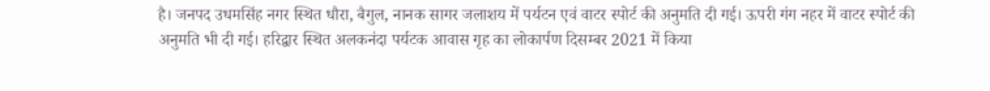है। जनपद उधमसिंह नगर स्थित धौरा, बैगुल, नानक सागर जलाशय में पर्यटन एवं वाटर स्पोर्ट की अनुमति दी गई। ऊपरी गंग नहर में वाटर स्पोर्ट की अनुमति भी दी गई। हरिद्वार स्थित अलकनंदा पर्यटक आवास गृह का लोकार्पण दिसम्बर 2021 में किया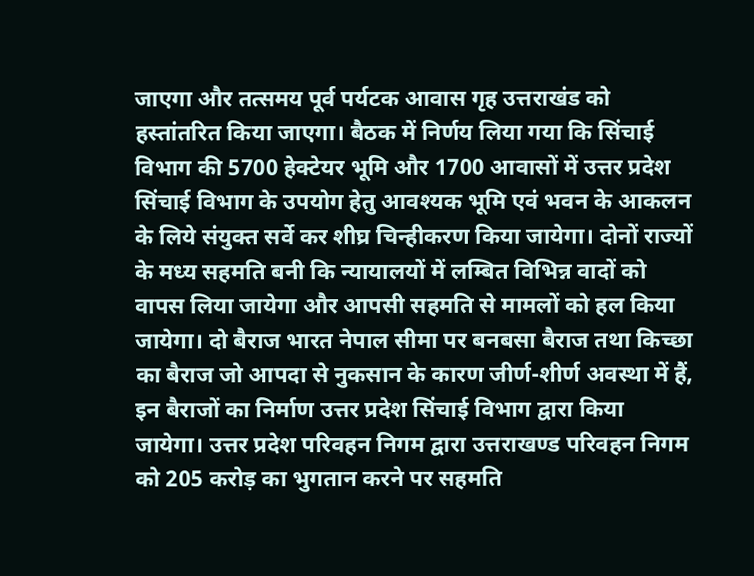जाएगा और तत्समय पूर्व पर्यटक आवास गृह उत्तराखंड को हस्तांतरित किया जाएगा। बैठक में निर्णय लिया गया कि सिंचाई विभाग की 5700 हेक्टेयर भूमि और 1700 आवासों में उत्तर प्रदेश सिंचाई विभाग के उपयोग हेतु आवश्यक भूमि एवं भवन के आकलन के लिये संयुक्त सर्वे कर शीघ्र चिन्हीकरण किया जायेगा। दोनों राज्यों के मध्य सहमति बनी कि न्यायालयों में लम्बित विभिन्न वादों को वापस लिया जायेगा और आपसी सहमति से मामलों को हल किया जायेगा। दो बैराज भारत नेपाल सीमा पर बनबसा बैराज तथा किच्छा का बैराज जो आपदा से नुकसान के कारण जीर्ण-शीर्ण अवस्था में हैं, इन बैराजों का निर्माण उत्तर प्रदेश सिंचाई विभाग द्वारा किया जायेगा। उत्तर प्रदेश परिवहन निगम द्वारा उत्तराखण्ड परिवहन निगम को 205 करोड़ का भुगतान करने पर सहमति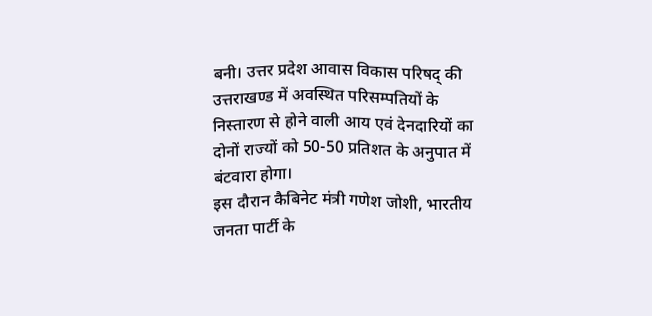बनी। उत्तर प्रदेश आवास विकास परिषद् की उत्तराखण्ड में अवस्थित परिसम्पतियों के निस्तारण से होने वाली आय एवं देनदारियों का दोनों राज्यों को 50-50 प्रतिशत के अनुपात में बंटवारा होगा।
इस दौरान कैबिनेट मंत्री गणेश जोशी, भारतीय जनता पार्टी के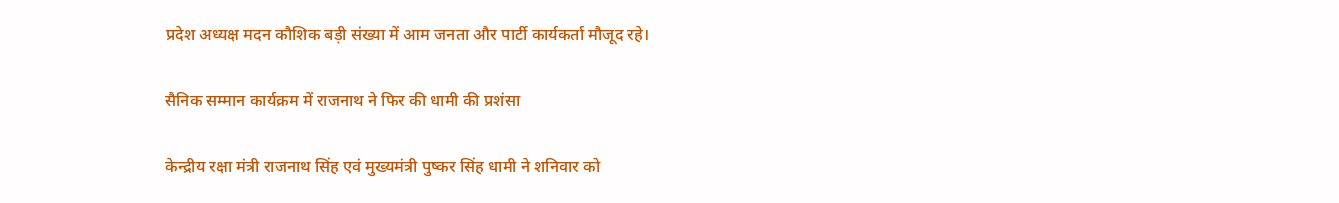प्रदेश अध्यक्ष मदन कौशिक बड़ी संख्या में आम जनता और पार्टी कार्यकर्ता मौजूद रहे।

सैनिक सम्मान कार्यक्रम में राजनाथ ने फिर की धामी की प्रशंसा

केन्द्रीय रक्षा मंत्री राजनाथ सिंह एवं मुख्यमंत्री पुष्कर सिंह धामी ने शनिवार को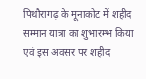पिथौरागढ़ के मूनाकोट में शहीद सम्मान यात्रा का शुभारम्भ किया एवं इस अवसर पर शहीद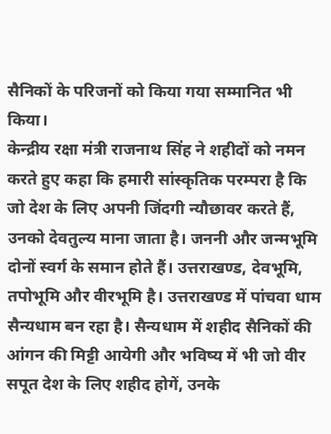सैनिकों के परिजनों को किया गया सम्मानित भी किया।
केन्द्रीय रक्षा मंत्री राजनाथ सिंह ने शहीदों को नमन करते हुए कहा कि हमारी सांस्कृतिक परम्परा है कि जो देश के लिए अपनी जिंदगी न्यौछावर करते हैं, उनको देवतुल्य माना जाता है। जननी और जन्मभूमि दोनों स्वर्ग के समान होते हैं। उत्तराखण्ड, देवभूमि, तपोभूमि और वीरभूमि है। उत्तराखण्ड में पांचवा धाम सैन्यधाम बन रहा है। सैन्यधाम में शहीद सैनिकों की आंगन की मिट्टी आयेगी और भविष्य में भी जो वीर सपूत देश के लिए शहीद होगें, उनके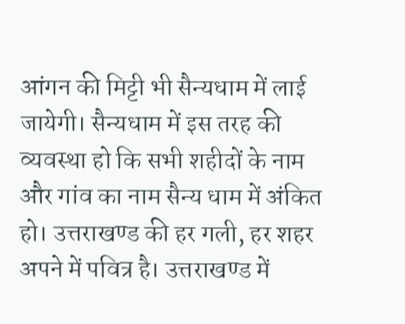आंगन की मिट्टी भी सैन्यधाम में लाई जायेगी। सैन्यधाम में इस तरह की व्यवस्था हो कि सभी शहीदों के नाम और गांव का नाम सैन्य धाम में अंकित हो। उत्तराखण्ड की हर गली, हर शहर अपने में पवित्र है। उत्तराखण्ड में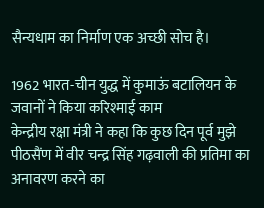सैन्यधाम का निर्माण एक अच्छी सोच है।

1962 भारत-चीन युद्ध में कुमाऊं बटालियन के जवानों ने किया करिश्माई काम
केन्द्रीय रक्षा मंत्री ने कहा कि कुछ दिन पूर्व मुझे पीठसैंण में वीर चन्द्र सिंह गढ़वाली की प्रतिमा का अनावरण करने का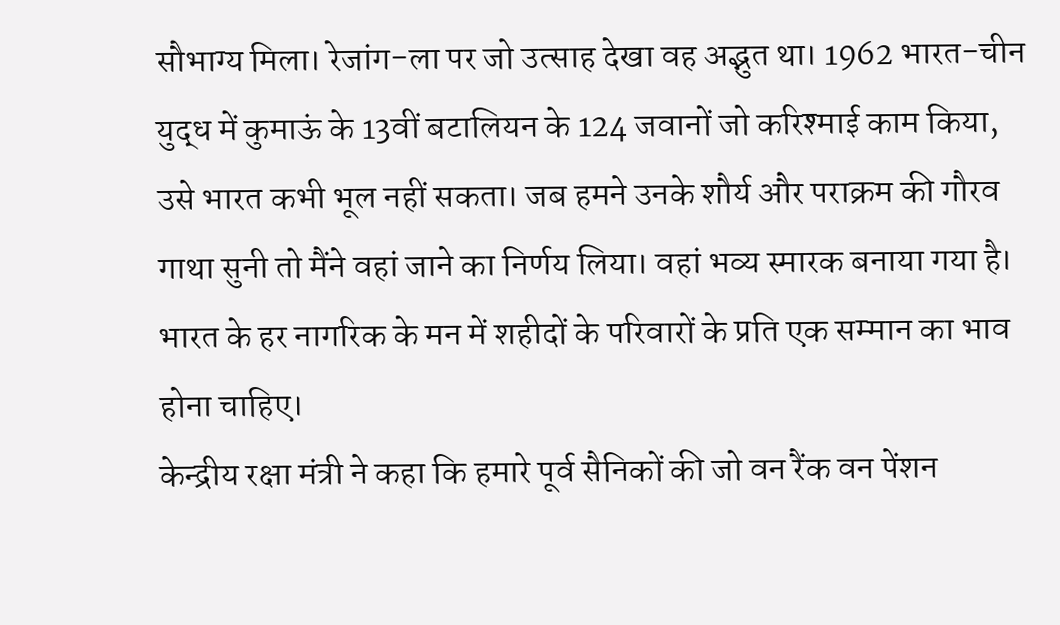सौभाग्य मिला। रेजांग-ला पर जो उत्साह देखा वह अद्भुत था। 1962 भारत-चीन युद्ध में कुमाऊं के 13वीं बटालियन के 124 जवानों जो करिश्माई काम किया, उसे भारत कभी भूल नहीं सकता। जब हमने उनके शौर्य और पराक्रम की गौरव गाथा सुनी तो मैंने वहां जाने का निर्णय लिया। वहां भव्य स्मारक बनाया गया है। भारत के हर नागरिक के मन में शहीदों के परिवारों के प्रति एक सम्मान का भाव होना चाहिए।
केन्द्रीय रक्षा मंत्री ने कहा कि हमारे पूर्व सैनिकों की जो वन रैंक वन पेंशन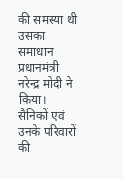की समस्या थी उसका समाधान प्रधानमंत्री नरेन्द्र मोदी ने किया। सैनिकों एवं उनके परिवारों की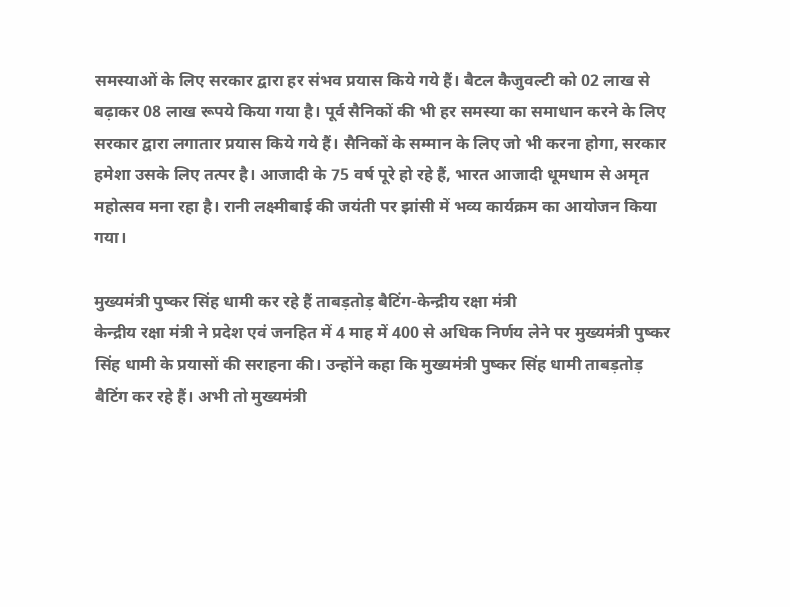समस्याओं के लिए सरकार द्वारा हर संभव प्रयास किये गये हैं। बैटल कैजुवल्टी को 02 लाख से बढ़ाकर 08 लाख रूपये किया गया है। पूर्व सैनिकों की भी हर समस्या का समाधान करने के लिए सरकार द्वारा लगातार प्रयास किये गये हैं। सैनिकों के सम्मान के लिए जो भी करना होगा, सरकार हमेशा उसके लिए तत्पर है। आजादी के 75 वर्ष पूरे हो रहे हैं, भारत आजादी धूमधाम से अमृत महोत्सव मना रहा है। रानी लक्ष्मीबाई की जयंती पर झांसी में भव्य कार्यक्रम का आयोजन किया गया।

मुख्यमंत्री पुष्कर सिंह धामी कर रहे हैं ताबड़तोड़ बैटिंग-केन्द्रीय रक्षा मंत्री
केन्द्रीय रक्षा मंत्री ने प्रदेश एवं जनहित में 4 माह में 400 से अधिक निर्णय लेने पर मुख्यमंत्री पुष्कर सिंह धामी के प्रयासों की सराहना की। उन्होंने कहा कि मुख्यमंत्री पुष्कर सिंह धामी ताबड़तोड़ बैटिंग कर रहे हैं। अभी तो मुख्यमंत्री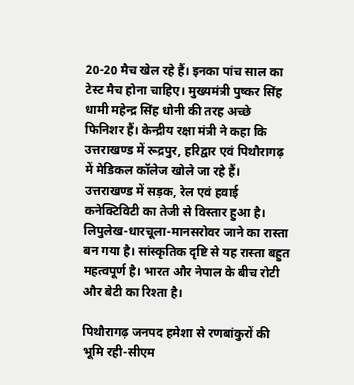20-20 मैच खेल रहे हैं। इनका पांच साल का टेस्ट मैच होना चाहिए। मुख्यमंत्री पुष्कर सिंह धामी महेन्द्र सिंह धोनी की तरह अच्छे फिनिशर हैं। केन्द्रीय रक्षा मंत्री ने कहा कि उत्तराखण्ड में रूद्रपुर, हरिद्वार एवं पिथौरागढ़ में मेडिकल कॉलेज खोले जा रहे हैं। उत्तराखण्ड में सड़क, रेल एवं हवाई कनेक्टिविटी का तेजी से विस्तार हुआ है। लिपुलेख-धारचूला-मानसरोवर जाने का रास्ता बन गया है। सांस्कृतिक दृष्टि से यह रास्ता बहुत महत्वपूर्ण है। भारत और नेपाल के बीच रोटी और बेटी का रिश्ता है।

पिथौरागढ़ जनपद हमेशा से रणबांकुरों की भूमि रही-सीएम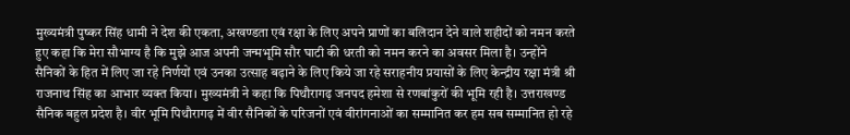मुख्यमंत्री पुष्कर सिंह धामी ने देश की एकता, अखण्डता एवं रक्षा के लिए अपने प्राणों का बलिदान देने वाले शहीदों को नमन करते हुए कहा कि मेरा सौभाग्य है कि मुझे आज अपनी जन्मभूमि सौर घाटी की धरती को नमन करने का अवसर मिला है। उन्होंने सैनिकों के हित में लिए जा रहे निर्णयों एवं उनका उत्साह बढ़ाने के लिए किये जा रहे सराहनीय प्रयासों के लिए केन्द्रीय रक्षा मंत्री श्री राजनाथ सिंह का आभार व्यक्त किया। मुख्यमंत्री ने कहा कि पिथौरागढ़ जनपद हमेशा से रणबांकुरों की भूमि रही है। उत्तराखण्ड सैनिक बहुल प्रदेश है। वीर भूमि पिथौरागढ़ में वीर सैनिकों के परिजनों एवं वीरांगनाओं का सम्मानित कर हम सब सम्मानित हो रहे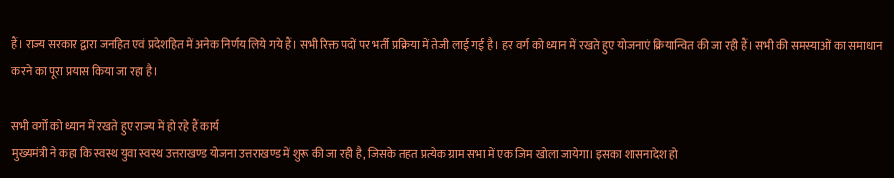हैं। राज्य सरकार द्वारा जनहित एवं प्रदेशहित में अनेक निर्णय लिये गये हैं। सभी रिक्त पदों पर भर्ती प्रक्रिया में तेजी लाई गई है। हर वर्ग को ध्यान में रखते हुए योजनाएं क्रियान्वित की जा रही हैं। सभी की समस्याओं का समाधान करने का पूरा प्रयास किया जा रहा है।

सभी वर्गों को ध्यान में रखते हुए राज्य में हो रहे हैं कार्य
मुख्यमंत्री ने कहा कि स्वस्थ युवा स्वस्थ उत्तराखण्ड योजना उत्तराखण्ड में शुरू की जा रही है, जिसके तहत प्रत्येक ग्राम सभा में एक जिम खोला जायेगा। इसका शासनादेश हो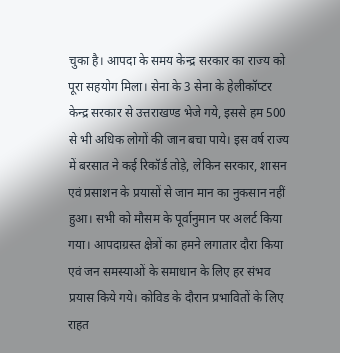चुका है। आपदा के समय केन्द्र सरकार का राज्य को पूरा सहयोग मिला। सेना के 3 सेना के हेलीकॉप्टर केन्द्र सरकार से उत्तराखण्ड भेजे गये, इससे हम 500 से भी अधिक लोगों की जान बचा पाये। इस वर्ष राज्य में बरसात ने कई रिकॉर्ड तोड़े, लेकिन सरकार, शासन एवं प्रसाशन के प्रयासों से जान मान का नुकसान नहीं हुआ। सभी को मौसम के पूर्वानुमान पर अलर्ट किया गया। आपदाग्रस्त क्षेत्रों का हमने लगातार दौरा किया एवं जन समस्याओं के समाधान के लिए हर संभव प्रयास किये गये। कोविड के दौरान प्रभावितों के लिए राहत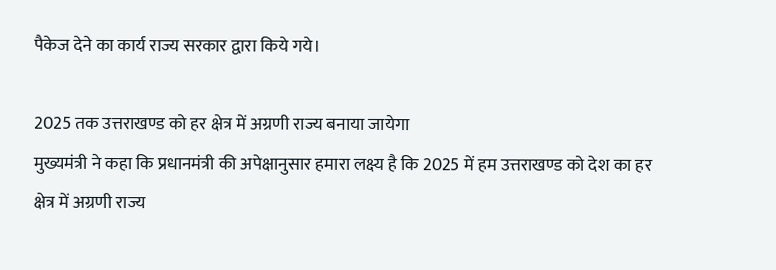पैकेज देने का कार्य राज्य सरकार द्वारा किये गये।

2025 तक उत्तराखण्ड को हर क्षेत्र में अग्रणी राज्य बनाया जायेगा
मुख्यमंत्री ने कहा कि प्रधानमंत्री की अपेक्षानुसार हमारा लक्ष्य है कि 2025 में हम उत्तराखण्ड को देश का हर क्षेत्र में अग्रणी राज्य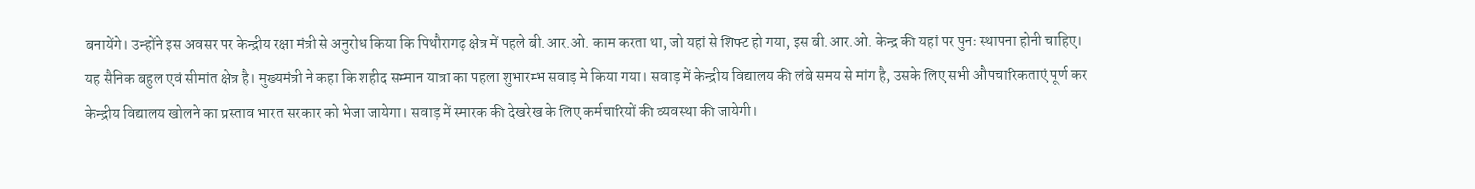बनायेंगे। उन्होंने इस अवसर पर केन्द्रीय रक्षा मंत्री से अनुरोध किया कि पिथौरागढ़ क्षेत्र में पहले बी.आर.ओ. काम करता था, जो यहां से शिफ्ट हो गया, इस बी.आर.ओ. केन्द्र की यहां पर पुनः स्थापना होनी चाहिए। यह सैनिक बहुल एवं सीमांत क्षेत्र है। मुख्यमंत्री ने कहा कि शहीद सम्मान यात्रा का पहला शुभारम्भ सवाड़ मे किया गया। सवाड़ में केन्द्रीय विद्यालय की लंबे समय से मांग है, उसके लिए सभी औपचारिकताएं पूर्ण कर केन्द्रीय विद्यालय खोलने का प्रस्ताव भारत सरकार को भेजा जायेगा। सवाड़ में स्मारक की देखरेख के लिए कर्मचारियों की व्यवस्था की जायेगी।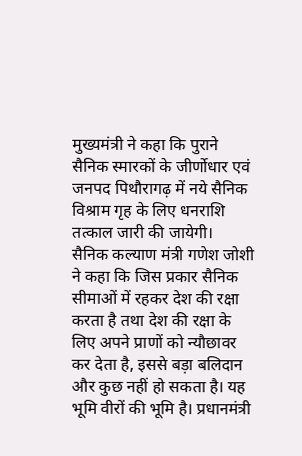मुख्यमंत्री ने कहा कि पुराने सैनिक स्मारकों के जीर्णोधार एवं जनपद पिथौरागढ़ में नये सैनिक विश्राम गृह के लिए धनराशि तत्काल जारी की जायेगी।
सैनिक कल्याण मंत्री गणेश जोशी ने कहा कि जिस प्रकार सैनिक सीमाओं में रहकर देश की रक्षा करता है तथा देश की रक्षा के लिए अपने प्राणों को न्यौछावर कर देता है, इससे बड़ा बलिदान और कुछ नहीं हो सकता है। यह भूमि वीरों की भूमि है। प्रधानमंत्री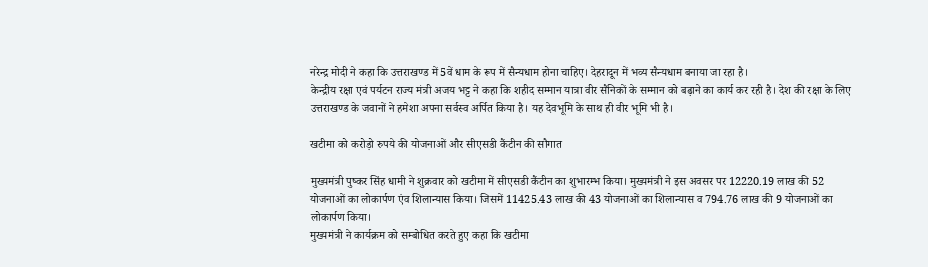नरेन्द्र मोदी ने कहा कि उत्तराखण्ड में 5वें धाम के रूप में सैन्यधाम होना चाहिए। देहरादून में भव्य सैन्यधाम बनाया जा रहा है।
केन्द्रीय रक्षा एवं पर्यटन राज्य मंत्री अजय भट्ट ने कहा कि शहीद सम्मान यात्रा वीर सैनिकों के सम्मान को बढ़ाने का कार्य कर रही है। देश की रक्षा के लिए उत्तराखण्ड के जवानों ने हमेशा अपना सर्वस्व अर्पित किया है। यह देवभूमि के साथ ही वीर भूमि भी है।

खटीमा को करोड़ो रुपये की योजनाओं और सीएसडी कैंटीन की सौगात

मुख्यमंत्री पुष्कर सिंह धामी ने शुक्रवार को खटीमा में सीएसडी कैंटीन का शुभारम्भ किया। मुख्यमंत्री ने इस अवसर पर 12220.19 लाख की 52 योजनाओं का लोकार्पण एंव शिलान्यास किया। जिसमें 11425.43 लाख की 43 योजनाओं का शिलान्यास व 794.76 लाख की 9 योजनाओं का लोकार्पण किया।
मुख्यमंत्री ने कार्यक्रम को सम्बोधित करते हुए कहा कि खटीमा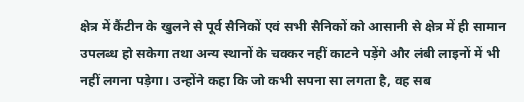क्षेत्र में कैंटीन के खुलने से पूर्व सैनिकों एवं सभी सैनिकों को आसानी से क्षेत्र में ही सामान उपलब्ध हो सकेगा तथा अन्य स्थानों के चक्कर नहीं काटने पड़ेंगे और लंबी लाइनों में भी नहीं लगना पड़ेगा। उन्होंने कहा कि जो कभी सपना सा लगता है, वह सब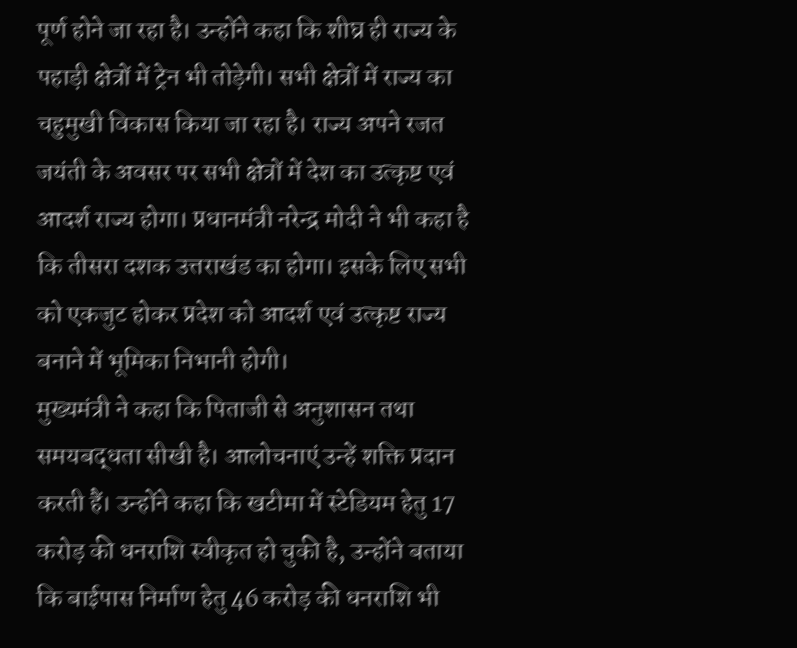पूर्ण होने जा रहा है। उन्होंने कहा कि शीघ्र ही राज्य के पहाड़ी क्षेत्रों में ट्रेन भी तोड़ेगी। सभी क्षेत्रों में राज्य का चहुमुखी विकास किया जा रहा है। राज्य अपने रजत जयंती के अवसर पर सभी क्षेत्रों में देश का उत्कृष्ट एवं आदर्श राज्य होगा। प्रधानमंत्री नरेन्द्र मोदी ने भी कहा है कि तीसरा दशक उत्तराखंड का होगा। इसके लिए सभी को एकजुट होकर प्रदेश को आदर्श एवं उत्कृष्ट राज्य बनाने में भूमिका निभानी होगी।
मुख्यमंत्री ने कहा कि पिताजी से अनुशासन तथा समयबद्धता सीखी है। आलोचनाएं उन्हें शक्ति प्रदान करती हैं। उन्होंने कहा कि खटीमा में स्टेडियम हेतु 17 करोड़ की धनराशि स्वीकृत हो चुकी है, उन्होंने बताया कि बाईपास निर्माण हेतु 46 करोड़ की धनराशि भी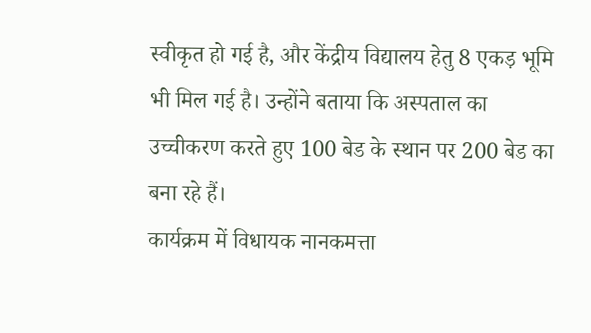स्वीकृत हो गई है, और केंद्रीय विद्यालय हेतु 8 एकड़ भूमि भी मिल गई है। उन्होंने बताया कि अस्पताल का उच्चीकरण करते हुए 100 बेड के स्थान पर 200 बेड का बना रहे हैं।
कार्यक्रम में विधायक नानकमत्ता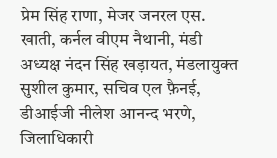प्रेम सिंह राणा, मेजर जनरल एस. खाती, कर्नल वीएम नैथानी, मंडी अध्यक्ष नंदन सिंह खड़ायत, मंडलायुक्त सुशील कुमार, सचिव एल फ़ैनई, डीआईजी नीलेश आनन्द भरणे, जिलाधिकारी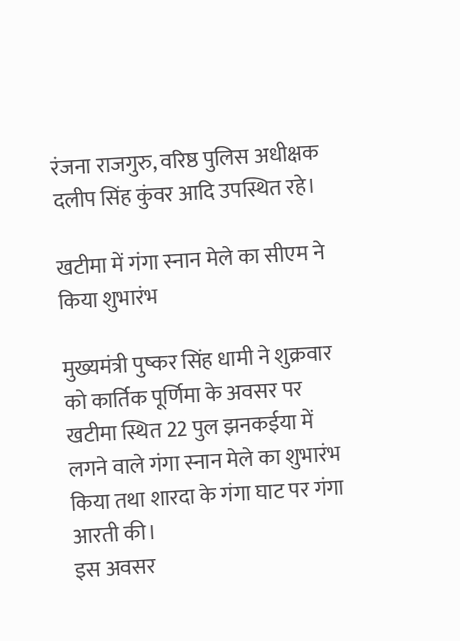रंजना राजगुरु, वरिष्ठ पुलिस अधीक्षक दलीप सिंह कुंवर आदि उपस्थित रहे।

खटीमा में गंगा स्नान मेले का सीएम ने किया शुभारंभ

मुख्यमंत्री पुष्कर सिंह धामी ने शुक्रवार को कार्तिक पूर्णिमा के अवसर पर खटीमा स्थित 22 पुल झनकईया में लगने वाले गंगा स्नान मेले का शुभारंभ किया तथा शारदा के गंगा घाट पर गंगा आरती की।
इस अवसर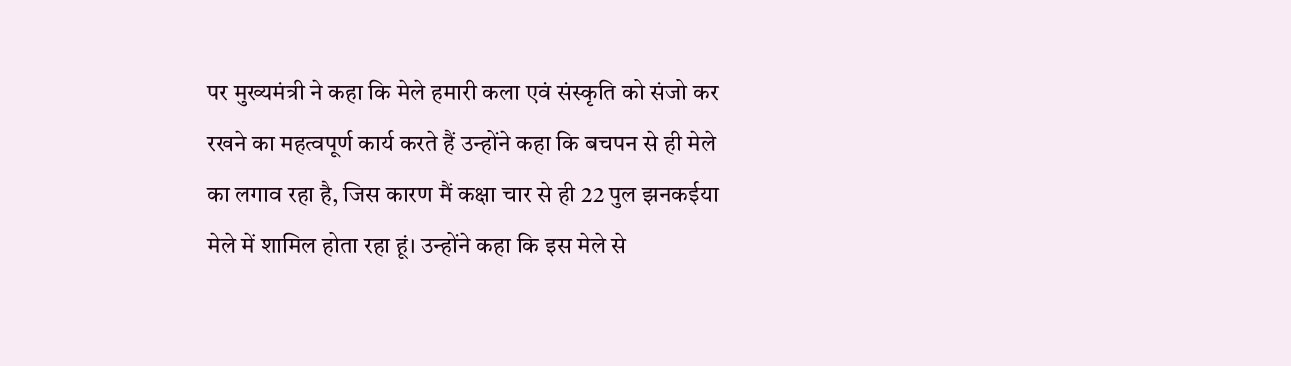पर मुख्यमंत्री ने कहा कि मेले हमारी कला एवं संस्कृति को संजो कर रखने का महत्वपूर्ण कार्य करते हैं उन्होंने कहा कि बचपन से ही मेले का लगाव रहा है, जिस कारण मैं कक्षा चार से ही 22 पुल झनकईया मेले में शामिल होता रहा हूं। उन्होंने कहा कि इस मेले से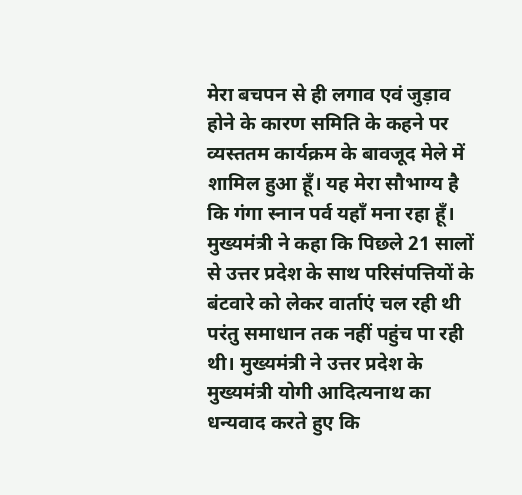मेरा बचपन से ही लगाव एवं जुड़ाव होने के कारण समिति के कहने पर व्यस्ततम कार्यक्रम के बावजूद मेले में शामिल हुआ हूँ। यह मेरा सौभाग्य है कि गंगा स्नान पर्व यहाँ मना रहा हूँ।
मुख्यमंत्री ने कहा कि पिछले 21 सालों से उत्तर प्रदेश के साथ परिसंपत्तियों के बंटवारे को लेकर वार्ताएं चल रही थी परंतु समाधान तक नहीं पहुंच पा रही थी। मुख्यमंत्री ने उत्तर प्रदेश के मुख्यमंत्री योगी आदित्यनाथ का धन्यवाद करते हुए कि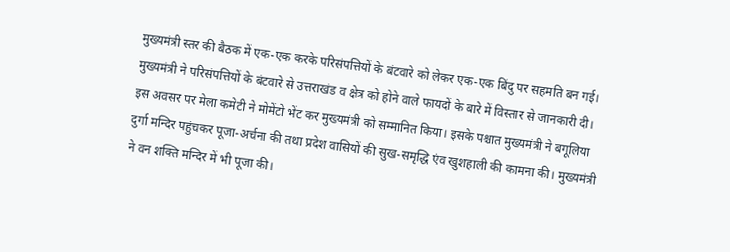मुख्यमंत्री स्तर की बैठक में एक-एक करके परिसंपत्तियों के बंटवारे को लेकर एक-एक बिंदु पर सहमति बन गई। मुख्यमंत्री ने परिसंपत्तियों के बंटवारे से उत्तराखंड व क्षेत्र को होने वाले फायदों के बारे में विस्तार से जानकारी दी।
इस अवसर पर मेला कमेटी ने मोमेंटो भेंट कर मुख्यमंत्री को सम्मानित किया। इसके पश्चात मुख्यमंत्री ने बगूलिया दुर्गा मन्दिर पहुंचकर पूजा-अर्चना की तथा प्रदेश वासियों की सुख-समृद्धि एंव खुशहाली की कामना की। मुख्यमंत्री ने वन शक्ति मन्दिर में भी पूजा की।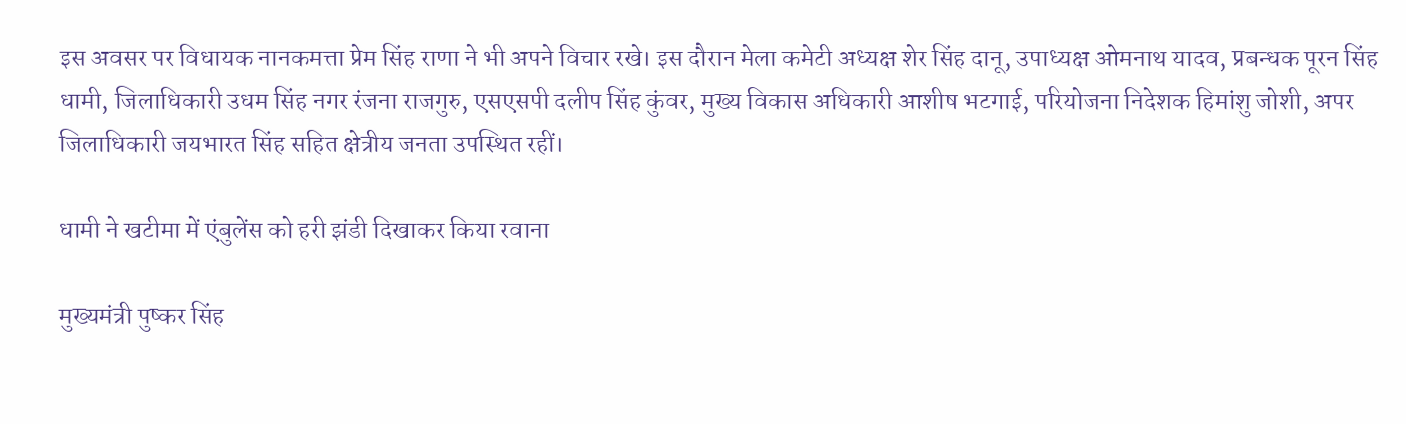इस अवसर पर विधायक नानकमत्ता प्रेम सिंह राणा ने भी अपने विचार रखे। इस दौरान मेला कमेटी अध्यक्ष शेर सिंह दानू, उपाध्यक्ष ओमनाथ यादव, प्रबन्धक पूरन सिंह धामी, जिलाधिकारी उधम सिंह नगर रंजना राजगुरु, एसएसपी दलीप सिंह कुंवर, मुख्य विकास अधिकारी आशीष भटगाई, परियोजना निदेशक हिमांशु जोशी, अपर जिलाधिकारी जयभारत सिंह सहित क्षेत्रीय जनता उपस्थित रहीं।

धामी ने खटीमा में एंबुलेंस को हरी झंडी दिखाकर किया रवाना

मुख्यमंत्री पुष्कर सिंह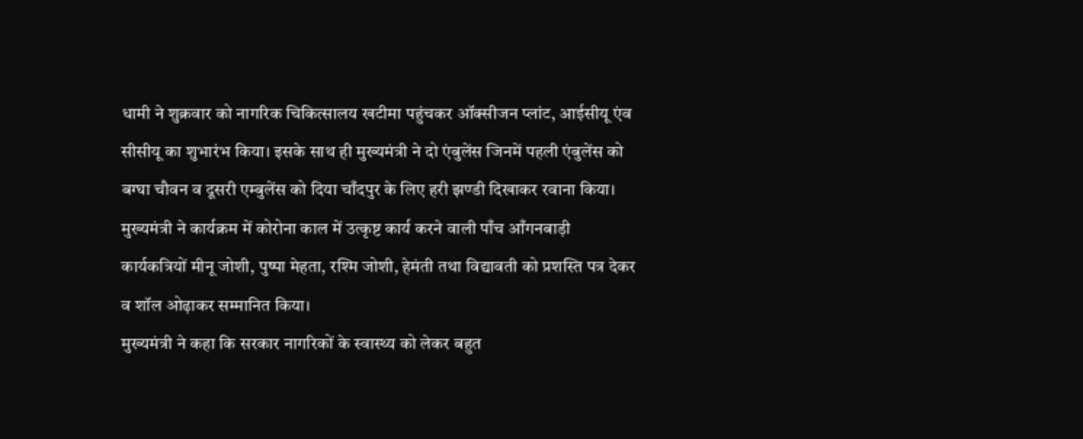धामी ने शुक्रवार को नागरिक चिकित्सालय खटीमा पहुंचकर ऑक्सीजन प्लांट, आईसीयू एंव सीसीयू का शुभारंभ किया। इसके साथ ही मुख्यमंत्री ने दो एंबुलेंस जिनमें पहली एंबुलेंस को बग्घा चौवन व दूसरी एम्बुलेंस को दिया चाँदपुर के लिए हरी झण्डी दिखाकर रवाना किया।
मुख्यमंत्री ने कार्यक्रम में कोरोना काल में उत्कृष्ट कार्य करने वाली पाँच आँगनबाड़ी कार्यकत्रियों मीनू जोशी, पुष्पा मेहता, रश्मि जोशी, हेमंती तथा विद्यावती को प्रशस्ति पत्र देकर व शॉल ओढ़ाकर सम्मानित किया।
मुख्यमंत्री ने कहा कि सरकार नागरिकों के स्वास्थ्य को लेकर बहुत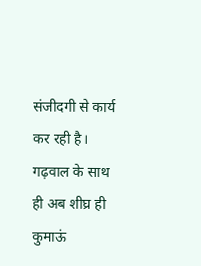संजीदगी से कार्य कर रही है। गढ़वाल के साथ ही अब शीघ्र ही कुमाऊं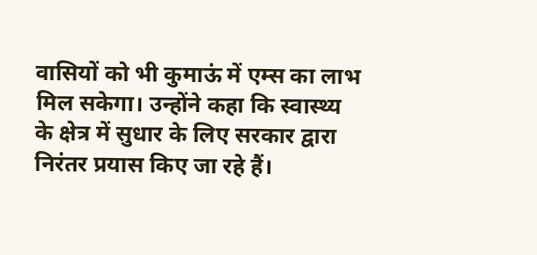वासियों को भी कुमाऊं में एम्स का लाभ मिल सकेगा। उन्होंने कहा कि स्वास्थ्य के क्षेत्र में सुधार के लिए सरकार द्वारा निरंतर प्रयास किए जा रहे हैं।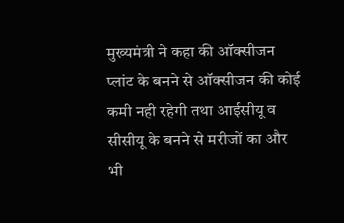मुख्यमंत्री ने कहा की ऑक्सीजन प्लांट के बनने से ऑक्सीजन की कोई कमी नही रहेगी तथा आईसीयू व सीसीयू के बनने से मरीजों का और भी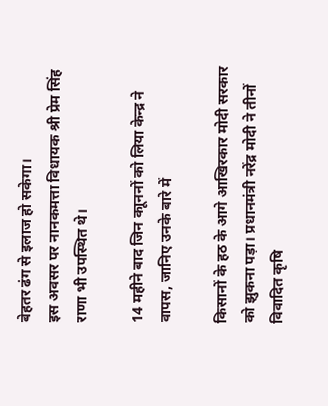बेहतर ढंग से इलाज हो सकेगा।
इस अवसर पर नानकमत्ता विधायक श्री प्रेम सिंह राणा भी उपस्थित थे।

14 महीने बाद जिन काूननों को लिया केन्द्र ने वापस, जानिए उनके बारे में

किसानों के हठ के आगे आखिरकार मोदी सरकार को झुकना पड़ा। प्रधानमंत्री नरेंद्र मोदी ने तीनों विवादित कृषि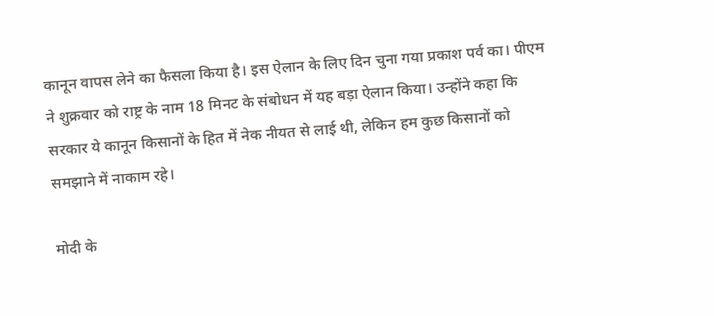कानून वापस लेने का फैसला किया है। इस ऐलान के लिए दिन चुना गया प्रकाश पर्व का। पीएम ने शुक्रवार को राष्ट्र के नाम 18 मिनट के संबोधन में यह बड़ा ऐलान किया। उन्होंने कहा कि सरकार ये कानून किसानों के हित में नेक नीयत से लाई थी, लेकिन हम कुछ किसानों को समझाने में नाकाम रहे।

मोदी के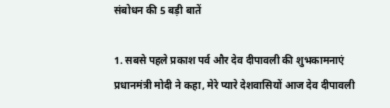संबोधन की 5 बड़ी बातें

1. सबसे पहले प्रकाश पर्व और देव दीपावली की शुभकामनाएं
प्रधानमंत्री मोदी ने कहा, मेरे प्यारे देशवासियों आज देव दीपावली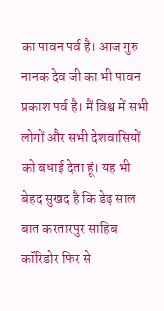का पावन पर्व है। आज गुरु नानक देव जी का भी पावन प्रकाश पर्व है। मैं विश्व में सभी लोगों और सभी देशवासियों को बधाई देता हूं। यह भी बेहद सुखद है कि डेढ़ साल बात करतारपुर साहिब कॉरिडोर फिर से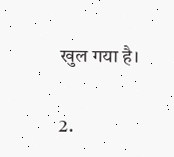खुल गया है।

2.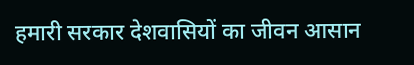हमारी सरकार देशवासियों का जीवन आसान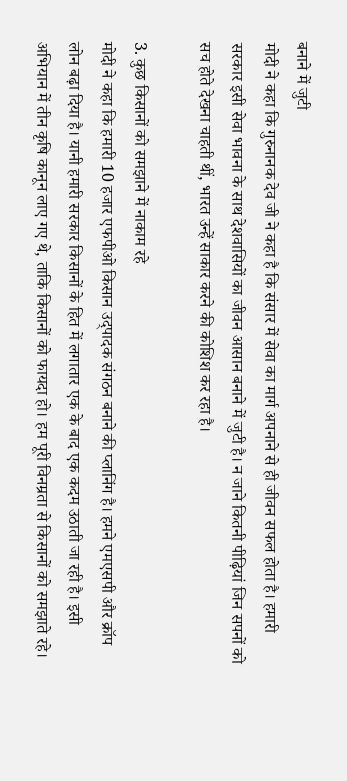बनाने में जुटी
मोदी ने कहा कि गुरुनानक देव जी ने कहा है कि संसार में सेवा का मार्ग अपनाने से ही जीवन सफल होता है। हमारी सरकार इसी सेवा भावना के साथ देशवासियों का जीवन आसान बनाने में जुटी है। न जाने कितनी पीढ़ियां जिन सपनों को सच होते देखना चाहती थीं, भारत उन्हें साकार करने की कोशिश कर रहा है।

3. कुछ किसानों को समझाने में नाकाम रहे
मोदी ने कहा कि हमारी 10 हजार एफपीओ किसान उद्पादक संगठन बनाने की प्लानिंग है। हमने एमएसपी और क्रॉप लोन बढ़ा दिया है। यानी हमारी सरकार किसानों के हित में लगातार एक के बाद एक कदम उठाती जा रही है। इसी अभियान में तीन कृषि कानून लाए गए थे, ताकि किसानों को फायदा हो। हम पूरी विनम्रता से किसानों को समझाते रहे।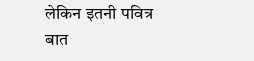लेकिन इतनी पवित्र बात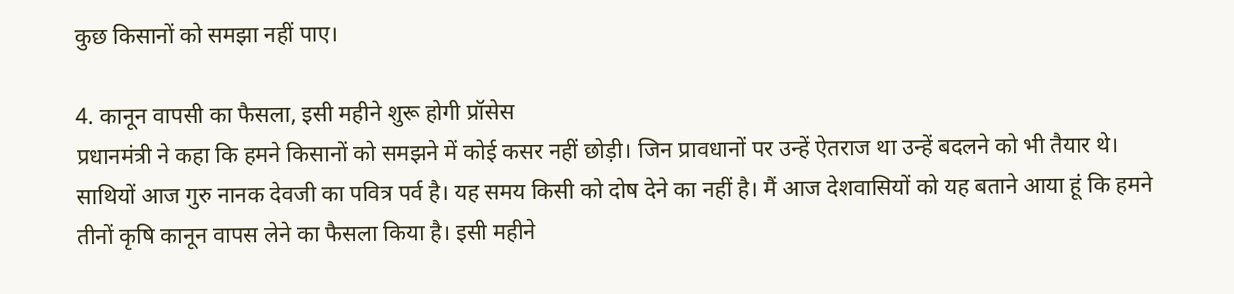कुछ किसानों को समझा नहीं पाए।

4. कानून वापसी का फैसला, इसी महीने शुरू होगी प्रॉसेस
प्रधानमंत्री ने कहा कि हमने किसानों को समझने में कोई कसर नहीं छोड़ी। जिन प्रावधानों पर उन्हें ऐतराज था उन्हें बदलने को भी तैयार थे। साथियों आज गुरु नानक देवजी का पवित्र पर्व है। यह समय किसी को दोष देने का नहीं है। मैं आज देशवासियों को यह बताने आया हूं कि हमने तीनों कृषि कानून वापस लेने का फैसला किया है। इसी महीने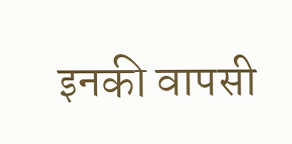इनकी वापसी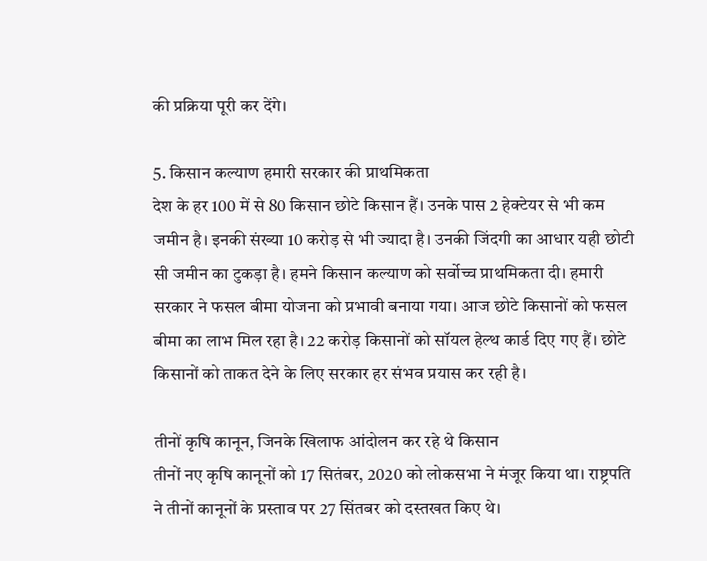की प्रक्रिया पूरी कर देंगे।

5. किसान कल्याण हमारी सरकार की प्राथमिकता
देश के हर 100 में से 80 किसान छोटे किसान हैं। उनके पास 2 हेक्टेयर से भी कम जमीन है। इनकी संख्या 10 करोड़ से भी ज्यादा है। उनकी जिंदगी का आधार यही छोटी सी जमीन का टुकड़ा है। हमने किसान कल्याण को सर्वोच्च प्राथमिकता दी। हमारी सरकार ने फसल बीमा योजना को प्रभावी बनाया गया। आज छोटे किसानों को फसल बीमा का लाभ मिल रहा है। 22 करोड़ किसानों को सॉयल हेल्थ कार्ड दिए गए हैं। छोटे किसानों को ताकत देने के लिए सरकार हर संभव प्रयास कर रही है।

तीनों कृषि कानून, जिनके खिलाफ आंदोलन कर रहे थे किसान
तीनों नए कृषि कानूनों को 17 सितंबर, 2020 को लोकसभा ने मंजूर किया था। राष्ट्रपति ने तीनों कानूनों के प्रस्ताव पर 27 सिंतबर को दस्तखत किए थे।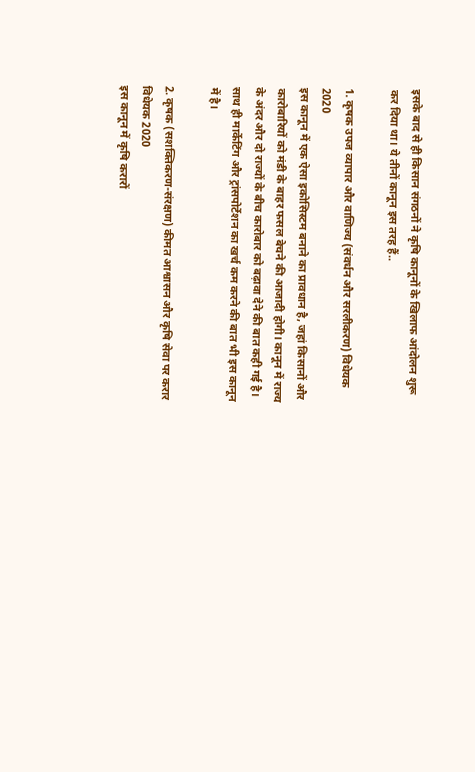इसके बाद से ही किसान संगठनों ने कृषि कानूनों के खिलाफ आंदोलन शुरू कर दिया था। ये तीनों कानून इस तरह हैं..

1. कृषक उपज व्यापार और वाणिज्य (संवर्धन और सरलीकरण) विधेयक 2020
इस कानून में एक ऐसा इकोसिस्टम बनाने का प्रावधान है, जहां किसानों और कारोबारियों को मंडी के बाहर फसल बेचने की आजादी होगी। कानून में राज्य के अंदर और दो राज्यों के बीच कारोबार को बढ़ावा देने की बात कही गई है। साथ ही मार्केटिंग और ट्रांसपोर्टेशन का खर्च कम करने की बात भी इस कानून में है।

2. कृषक (सशक्तिकरण-संरक्षण) कीमत आश्वासन और कृषि सेवा पर करार विधेयक 2020
इस कानून में कृषि करारों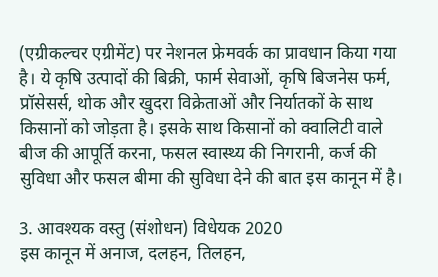(एग्रीकल्चर एग्रीमेंट) पर नेशनल फ्रेमवर्क का प्रावधान किया गया है। ये कृषि उत्पादों की बिक्री, फार्म सेवाओं, कृषि बिजनेस फर्म, प्रॉसेसर्स, थोक और खुदरा विक्रेताओं और निर्यातकों के साथ किसानों को जोड़ता है। इसके साथ किसानों को क्वालिटी वाले बीज की आपूर्ति करना, फसल स्वास्थ्य की निगरानी, कर्ज की सुविधा और फसल बीमा की सुविधा देने की बात इस कानून में है।

3. आवश्यक वस्तु (संशोधन) विधेयक 2020
इस कानून में अनाज, दलहन, तिलहन,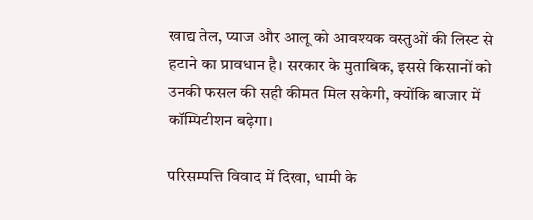खाद्य तेल, प्याज और आलू को आवश्यक वस्तुओं की लिस्ट से हटाने का प्रावधान है। सरकार के मुताबिक, इससे किसानों को उनकी फसल की सही कीमत मिल सकेगी, क्योंकि बाजार में कॉम्पिटीशन बढ़ेगा।

परिसम्पत्ति विवाद में दिखा, धामी के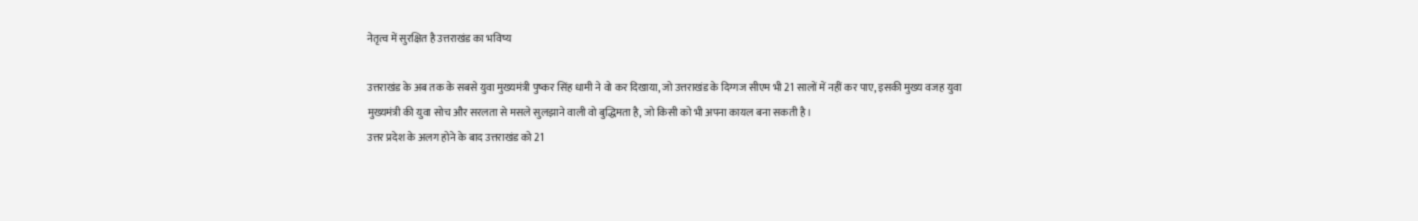नेतृत्व में सुरक्षित है उत्तराखंड का भविष्य

उत्तराखंड के अब तक के सबसे युवा मुख्यमंत्री पुष्कर सिंह धामी ने वो कर दिखाया, जो उत्तराखंड के दिग्गज सीएम भी 21 सालों में नहीं कर पाए, इसकी मुख्य वजह युवा मुख्यमंत्री की युवा सोच और सरलता से मसले सुलझाने वाली वो बुद्धिमता है, जो किसी को भी अपना कायल बना सकती है।
उत्तर प्रदेश के अलग होने के बाद उत्तराखंड को 21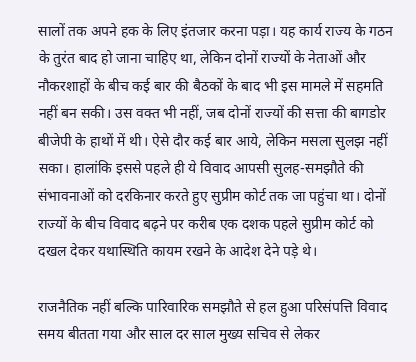सालों तक अपने हक के लिए इंतजार करना पड़ा। यह कार्य राज्य के गठन के तुरंत बाद हो जाना चाहिए था, लेकिन दोनों राज्यों के नेताओं और नौकरशाहों के बीच कई बार की बैठकों के बाद भी इस मामले में सहमति नहीं बन सकी। उस वक्त भी नहीं, जब दोनों राज्यों की सत्ता की बागडोर बीजेपी के हाथों में थी। ऐसे दौर कई बार आये, लेकिन मसला सुलझ नहीं सका। हालांकि इससे पहले ही ये विवाद आपसी सुलह-समझौते की संभावनाओं को दरकिनार करते हुए सुप्रीम कोर्ट तक जा पहुंचा था। दोनों राज्यों के बीच विवाद बढ़ने पर करीब एक दशक पहले सुप्रीम कोर्ट को दखल देकर यथास्थिति कायम रखने के आदेश देने पड़े थे।

राजनैतिक नहीं बल्कि पारिवारिक समझौते से हल हुआ परिसंपत्ति विवाद
समय बीतता गया और साल दर साल मुख्य सचिव से लेकर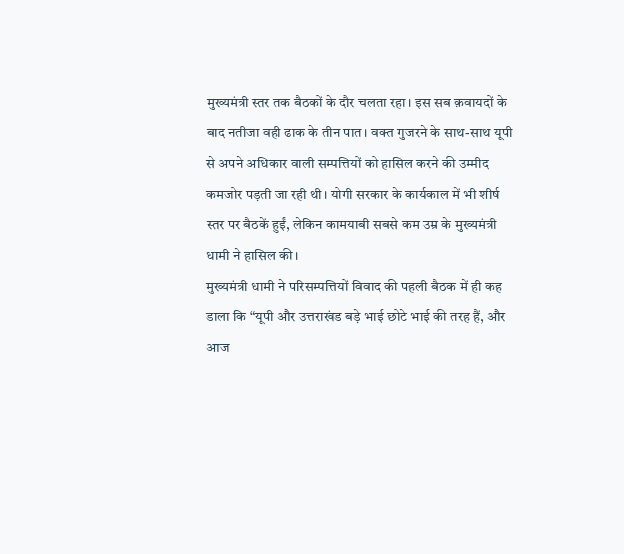मुख्यमंत्री स्तर तक बैठकों के दौर चलता रहा। इस सब क़वायदों के बाद नतीजा वही ढाक के तीन पात। वक्त गुजरने के साथ-साथ यूपी से अपने अधिकार वाली सम्पत्तियों को हासिल करने की उम्मीद कमजोर पड़ती जा रही थी। योगी सरकार के कार्यकाल में भी शीर्ष स्तर पर बैठकें हुईं, लेकिन कामयाबी सबसे कम उम्र के मुख्यमंत्री धामी ने हासिल की।
मुख्यमंत्री धामी ने परिसम्पत्तियों विवाद की पहली बैठक में ही कह डाला कि “यूपी और उत्तराखंड बड़े भाई छोटे भाई की तरह हैं, और आज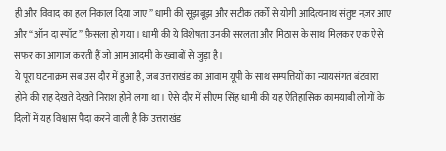ही और विवाद का हल निकाल दिया जाए” धामी की सूझबूझ और सटीक तर्कों से योगी आदित्यनाथ संतुष्ट नज़र आए और “ऑन दा स्पॉट” फ़ैसला हो गया। धामी की ये विशेषता उनकी सरलता और मिठास के साथ मिलकर एक ऐसे सफर का आगाज करती हैं जो आम आदमी के ख्वाबों से जुड़ा है।
ये पूरा घटनाक्रम सब उस दौर में हुआ है, जब उत्तराखंड का आवाम यूपी के साथ सम्पत्तियों का न्यायसंगत बंटवारा होने की राह देखते देखते निराश होने लगा था। ऐसे दौर में सीएम सिंह धामी की यह ऐतिहासिक कामयाबी लोगों के दिलों में यह विश्वास पैदा करने वाली है कि उत्तराखंड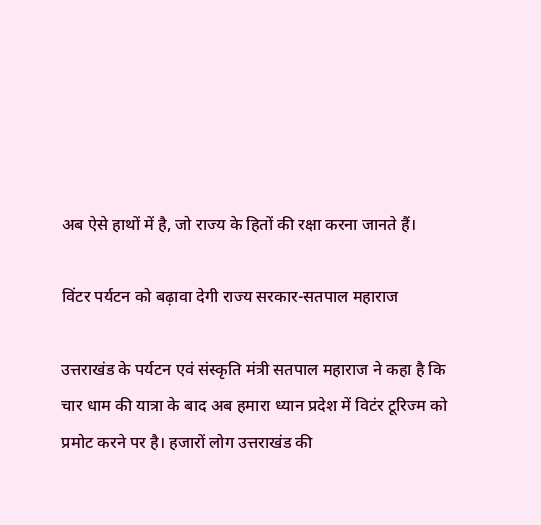अब ऐसे हाथों में है, जो राज्य के हितों की रक्षा करना जानते हैं।

विंटर पर्यटन को बढ़ावा देगी राज्य सरकार-सतपाल महाराज

उत्तराखंड के पर्यटन एवं संस्कृति मंत्री सतपाल महाराज ने कहा है कि चार धाम की यात्रा के बाद अब हमारा ध्यान प्रदेश में विटंर टूरिज्म को प्रमोट करने पर है। हजारों लोग उत्तराखंड की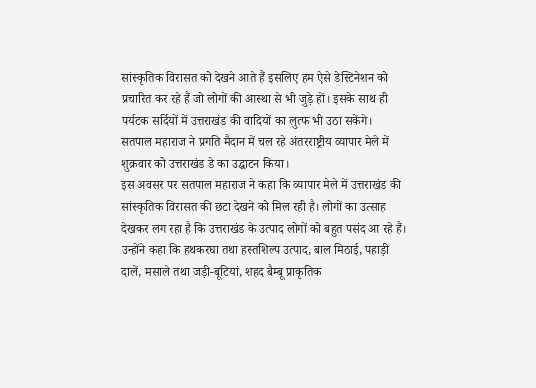सांस्कृतिक विरासत को देखने आते हैं इसलिए हम ऐसे डेस्टिनेशन को प्रचारित कर रहे हैं जो लोगों की आस्था से भी जुड़े हों। इसके साथ ही पर्यटक सर्दियों में उत्तराखंड की वादियों का लुत्फ भी उठा सकेंगे। सतपाल महाराज ने प्रगति मैदान में चल रहे अंतरराष्ट्रीय व्यापार मेले में शुक्रवार को उत्तराखंड डे का उद्घाटन किया।
इस अवसर पर सतपाल महाराज ने कहा कि व्यापार मेले में उत्तराखंड की सांस्कृतिक विरासत की छटा देखने को मिल रही है। लोगों का उत्साह देखकर लग रहा है कि उत्तराखंड के उत्पाद लोगों को बहुत पसंद आ रहे हैं। उन्होंने कहा कि हथकरघा तथा हस्तशिल्प उत्पाद, बाल मिठाई, पहाड़ी दालें, मसाले तथा जड़ी-बूटियां, शहद बैम्बू प्राकृतिक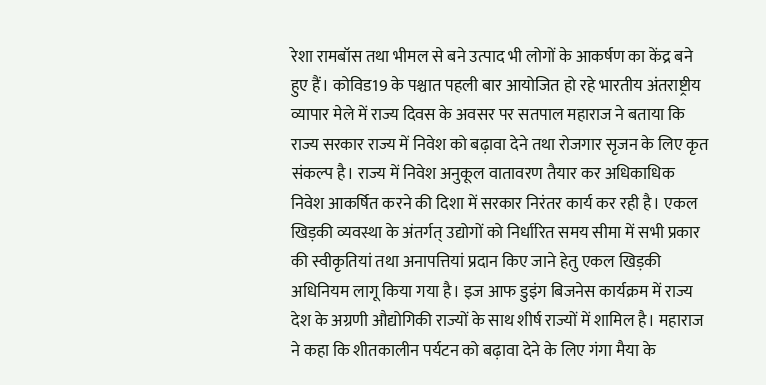रेशा रामबॉस तथा भीमल से बने उत्पाद भी लोगों के आकर्षण का केंद्र बने हुए हैं। कोविड19 के पश्चात पहली बार आयोजित हो रहे भारतीय अंतराष्ट्रीय व्यापार मेले में राज्य दिवस के अवसर पर सतपाल महाराज ने बताया कि राज्य सरकार राज्य में निवेश को बढ़ावा देने तथा रोजगार सृजन के लिए कृत संकल्प है। राज्य में निवेश अनुकूल वातावरण तैयार कर अधिकाधिक निवेश आकर्षित करने की दिशा में सरकार निरंतर कार्य कर रही है। एकल खिड़की व्यवस्था के अंतर्गत् उद्योगों को निर्धारित समय सीमा में सभी प्रकार की स्वीकृतियां तथा अनापत्तियां प्रदान किए जाने हेतु एकल खिड़की अधिनियम लागू किया गया है। इज आफ डुइंग बिजनेस कार्यक्रम में राज्य देश के अग्रणी औद्योगिकी राज्यों के साथ शीर्ष राज्यों में शामिल है। महाराज ने कहा कि शीतकालीन पर्यटन को बढ़ावा देने के लिए गंगा मैया के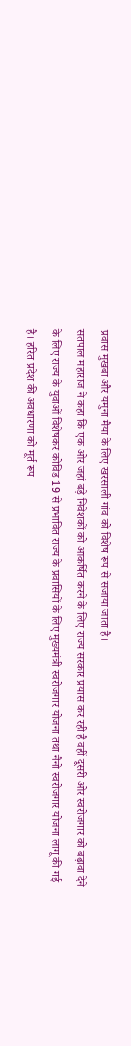प्रवास मुखबा और यमुना मैया के लिए खरसाली गांव को विशेष रूप से सजाया जाता है।
सतपाल महाराज ने कहा कि एक ओर जहां बड़े निवेशकों को आकर्षित करने के लिए राज्य सरकार प्रयास कर रही है वहीं दूसरी ओर स्वरोजगार को बढ़ावा देने के लिए राज्य के युवाओं विशेषकर कोविड 19 से प्रभावित राज्य के प्रवासियों के लिए मुख्यमंत्री स्वरोजगार योजना तथा नैनो स्वरोजगार योजना लागू की गई है। हरित प्रदेश की अवधारणा को मूर्त रूप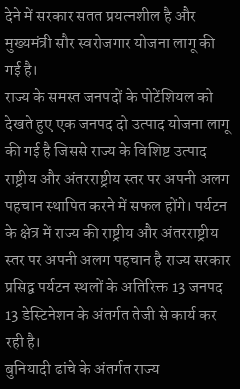देने में सरकार सतत प्रयत्नशील है और मुख्यमंत्री सौर स्वरोजगार योजना लागू की गई है।
राज्य के समस्त जनपदों के पोटेंशियल को देखते हुए एक जनपद दो उत्पाद योजना लागू की गई है जिससे राज्य के विशिष्ट उत्पाद राष्ट्रीय और अंतरराष्ट्रीय स्तर पर अपनी अलग पहचान स्थापित करने में सफल होंगे। पर्यटन के क्षेत्र में राज्य की राष्ट्रीय और अंतरराष्ट्रीय स्तर पर अपनी अलग पहचान है राज्य सरकार प्रसिद्व पर्यटन स्थलों के अतिरिक्त 13 जनपद 13 डेस्टिनेशन के अंतर्गत तेजी से कार्य कर रही है।
बुनियादी ढांचे के अंतर्गत राज्य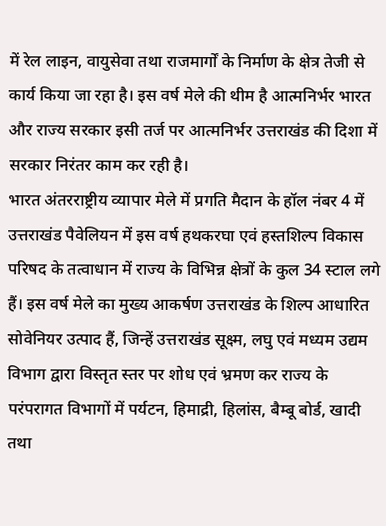में रेल लाइन, वायुसेवा तथा राजमार्गों के निर्माण के क्षेत्र तेजी से कार्य किया जा रहा है। इस वर्ष मेले की थीम है आत्मनिर्भर भारत और राज्य सरकार इसी तर्ज पर आत्मनिर्भर उत्तराखंड की दिशा में सरकार निरंतर काम कर रही है।
भारत अंतरराष्ट्रीय व्यापार मेले में प्रगति मैदान के हॉल नंबर 4 में उत्तराखंड पैवेलियन में इस वर्ष हथकरघा एवं हस्तशिल्प विकास परिषद के तत्वाधान में राज्य के विभिन्न क्षेत्रों के कुल 34 स्टाल लगे हैं। इस वर्ष मेले का मुख्य आकर्षण उत्तराखंड के शिल्प आधारित सोवेनियर उत्पाद हैं, जिन्हें उत्तराखंड सूक्ष्म, लघु एवं मध्यम उद्यम विभाग द्वारा विस्तृत स्तर पर शोध एवं भ्रमण कर राज्य के परंपरागत विभागों में पर्यटन, हिमाद्री, हिलांस, बैम्बू बोर्ड, खादी तथा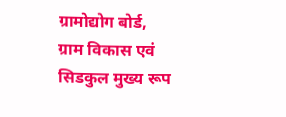ग्रामोद्योग बोर्ड, ग्राम विकास एवं सिडकुल मुख्य रूप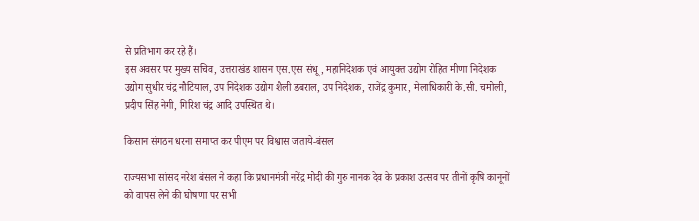से प्रतिभाग कर रहे हैं।
इस अवसर पर मुख्य सचिव, उत्तराखंड शासन एस.एस संधू, महानिदेशक एवं आयुक्त उद्योग रोहित मीणा निदेशक उद्योग सुधीर चंद्र नौटियाल, उप निदेशक उद्योग शैली डबराल, उप निदेशक, राजेंद्र कुमार, मेलाधिकारी के.सी. चमोली, प्रदीप सिंह नेगी, गिरिश चंद्र आदि उपस्थित थे।

किसान संगठन धरना समाप्त कर पीएम पर विश्वास जताये-बंसल

राज्यसभा सांसद नरेश बंसल ने कहा कि प्रधानमंत्री नरेंद्र मोदी की गुरु नानक देव के प्रकाश उत्सव पर तीनों कृषि कानूनों को वापस लेने की घोषणा पर सभी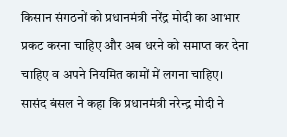किसान संगठनों को प्रधानमंत्री नरेंद्र मोदी का आभार प्रकट करना चाहिए और अब धरने को समाप्त कर देना चाहिए व अपने नियमित कामों में लगना चाहिए। सासंद बंसल ने कहा कि प्रधानमंत्री नरेन्द्र मोदी ने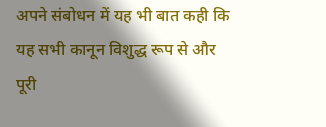अपने संबोधन में यह भी बात कही कि यह सभी कानून विशुद्ध रूप से और पूरी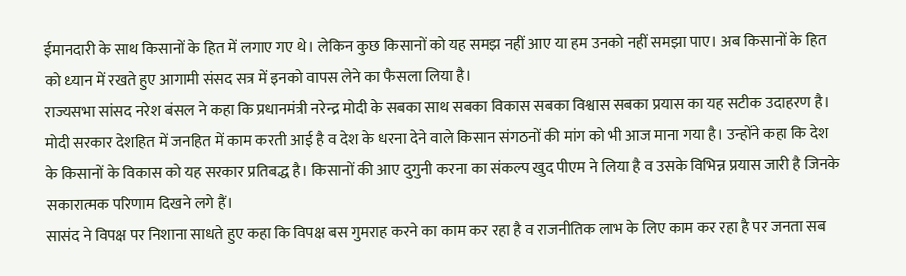ईमानदारी के साथ किसानों के हित में लगाए गए थे। लेकिन कुछ किसानों को यह समझ नहीं आए या हम उनको नहीं समझा पाए। अब किसानों के हित को ध्‍यान में रखते हुए आगामी संसद सत्र में इनको वापस लेने का फैसला लिया है।
राज्यसभा सांसद नरेश बंसल ने कहा कि प्रधानमंत्री नरेन्द्र मोदी के सबका साथ सबका विकास सबका विश्वास सबका प्रयास का यह सटीक उदाहरण है। मोदी सरकार देशहित में जनहित में काम करती आई है व देश के धरना देने वाले किसान संगठनों की मांग को भी आज माना गया है। उन्होंने कहा कि देश के किसानों के विकास को यह सरकार प्रतिबद्ध है। किसानों की आए दुगुनी करना का संकल्प खुद पीएम ने लिया है व उसके विभिन्न प्रयास जारी है जिनके सकारात्मक परिणाम दिखने लगे हैं।
सासंद ने विपक्ष पर निशाना साधते हुए कहा कि विपक्ष बस गुमराह करने का काम कर रहा है व राजनीतिक लाभ के लिए काम कर रहा है पर जनता सब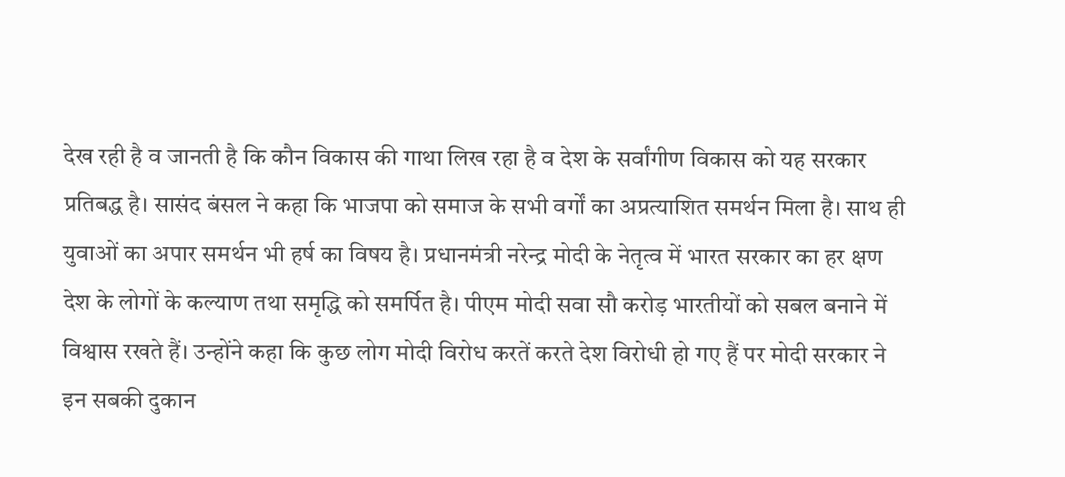देख रही है व जानती है कि कौन विकास की गाथा लिख रहा है व देश के सर्वांगीण विकास को यह सरकार प्रतिबद्ध है। सासंद बंसल ने कहा कि भाजपा को समाज के सभी वर्गों का अप्रत्याशित समर्थन मिला है। साथ ही युवाओं का अपार समर्थन भी हर्ष का विषय है। प्रधानमंत्री नरेन्द्र मोदी के नेतृत्व में भारत सरकार का हर क्षण देश के लोगों के कल्याण तथा समृद्धि को समर्पित है। पीएम मोदी सवा सौ करोड़ भारतीयों को सबल बनाने में विश्वास रखते हैं। उन्होंने कहा कि कुछ लोग मोदी विरोध करतें करते देश विरोधी हो गए हैं पर मोदी सरकार ने इन सबकी दुकान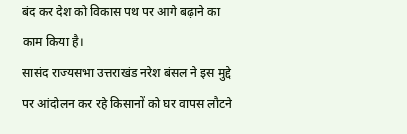बंद कर देश को विकास पथ पर आगे बढ़ाने का काम किया है।
सासंद राज्यसभा उत्तराखंड नरेश बंसल ने इस मुद्दे पर आंदोलन कर रहे किसानों को घर वापस लौटने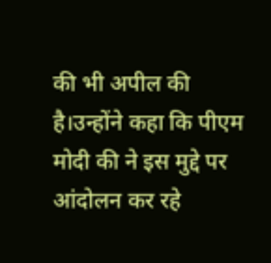की भी अपील की है।उन्होंने कहा कि पीएम मोदी की ने इस मुद्दे पर आंदोलन कर रहे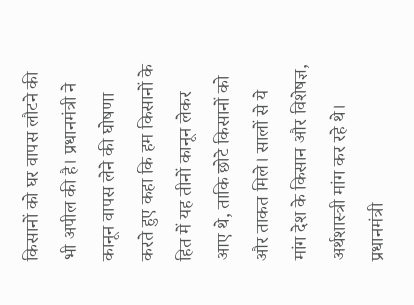किसानों को घर वापस लौटने की भी अपील की है। प्रधानमंत्री ने कानून वापस लेने की घोषणा करते हुए कहा कि हम किसानों के हित में यह तीनों कानून लेकर आए थे, ताकि छोटे किसानों को और ताकत मिले। सालों से ये मांग देश के किसान और विशेषज्ञ, अर्थशास्त्री मांग कर रहे थे। प्रधानमंत्री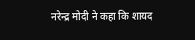नरेन्द्र मोदी ने कहा कि शायद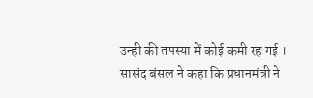उन्ही की तपस्या में कोई कमी रह गई ।
सासंद बंसल ने कहा कि प्रधानमंत्री ने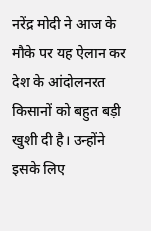नरेंद्र मोदी ने आज के मौके पर यह ऐलान कर देश के आंदोलनरत किसानों को बहुत बड़ी खुशी दी है। उन्होंने इसके लिए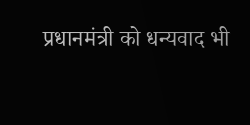प्रधानमंत्री को धन्यवाद भी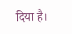दिया है।